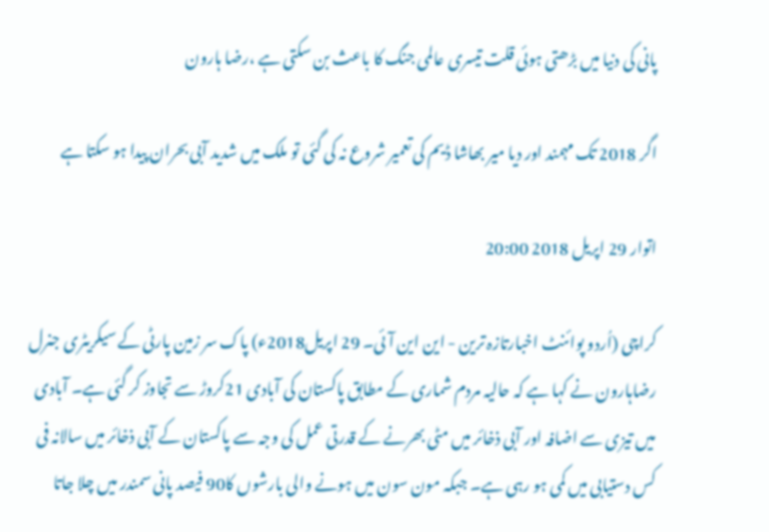پانی کی دنیا میں بڑھتی ہوئی قلت تیسری عالمی جنگ کا باعث بن سکتی ہے ،رضا ہارون

اگر 2018 تک مہمند اور دیا میر بھاشا ڈیم کی تعمیر شروع نہ کی گئی تو ملک میں شدید آبی بحران پیدا ہو سکتا ہے

اتوار 29 اپریل 2018 20:00

کراچی (اُردو پوائنٹ اخبارتازہ ترین - این این آئی۔ 29 اپریل2018ء) پاک سر زمین پارٹی کے سیکریٹری جنرل رضاہارون نے کہا ہے کہ حالیہ مردم شماری کے مطابق پاکستان کی آبادی 21کروڑ سے تجاوز کر گئی ہے۔ آبادی میں تیزی سے اضافہ اور آبی ذخائر میں مٹی بھرنے کے قدرتی عمل کی وجہ سے پاکستان کے آبی ذخائر میں سالانہ فی کس دستیابی میں کمی ہو رہی ہے۔ جبکہ مون سون میں ہونے والی بارشوں کا90 فیصد پانی سمندر میں چلا جاتا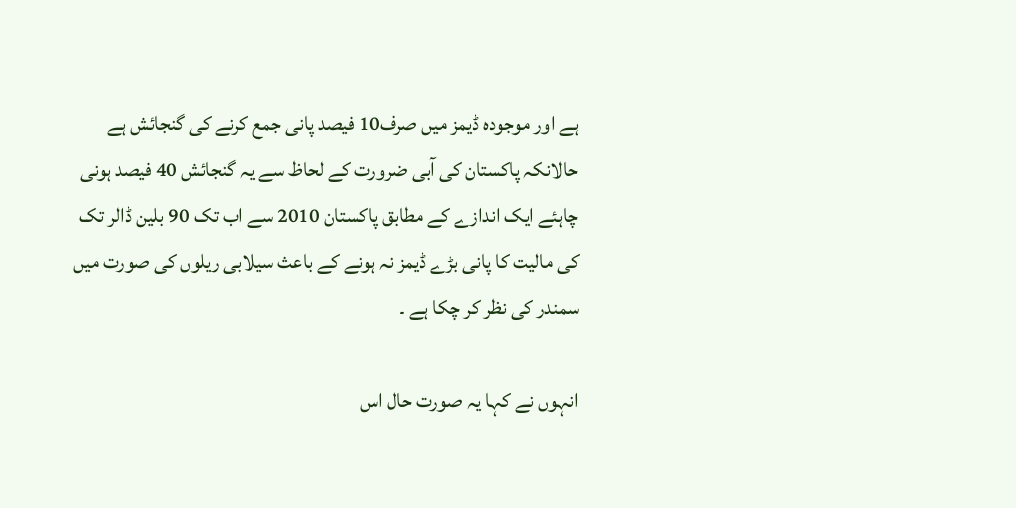ہے اور موجودہ ڈیمز میں صرف10 فیصد پانی جمع کرنے کی گنجائش ہے حالانکہ پاکستان کی آبی ضرورت کے لحاظ سے یہ گنجائش 40 فیصد ہونی چاہئے ایک اندازے کے مطابق پاکستان 2010 سے اب تک 90 بلین ڈالر تک کی مالیت کا پانی بڑے ڈیمز نہ ہونے کے باعث سیلابی ریلوں کی صورت میں سمندر کی نظر کر چکا ہے ۔

انہوں نے کہا یہ صورت حال اس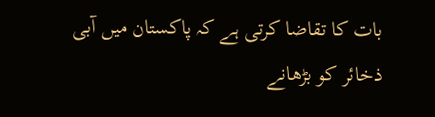بات کا تقاضا کرتی ہے کہ پاکستان میں آبی ذخائر کو بڑھانے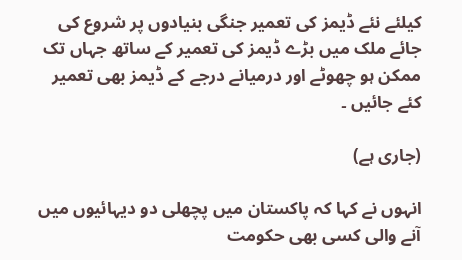کیلئے نئے ڈیمز کی تعمیر جنگی بنیادوں پر شروع کی جائے ملک میں بڑے ڈیمز کی تعمیر کے ساتھ جہاں تک ممکن ہو چھوٹے اور درمیانے درجے کے ڈیمز بھی تعمیر کئے جائیں ۔

(جاری ہے)

انہوں نے کہا کہ پاکستان میں پچھلی دو دیہائیوں میں آنے والی کسی بھی حکومت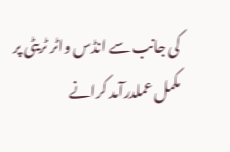کی جانب سے انڈس واٹر ٹریٹی پر مکمل عملدرآمد کرانے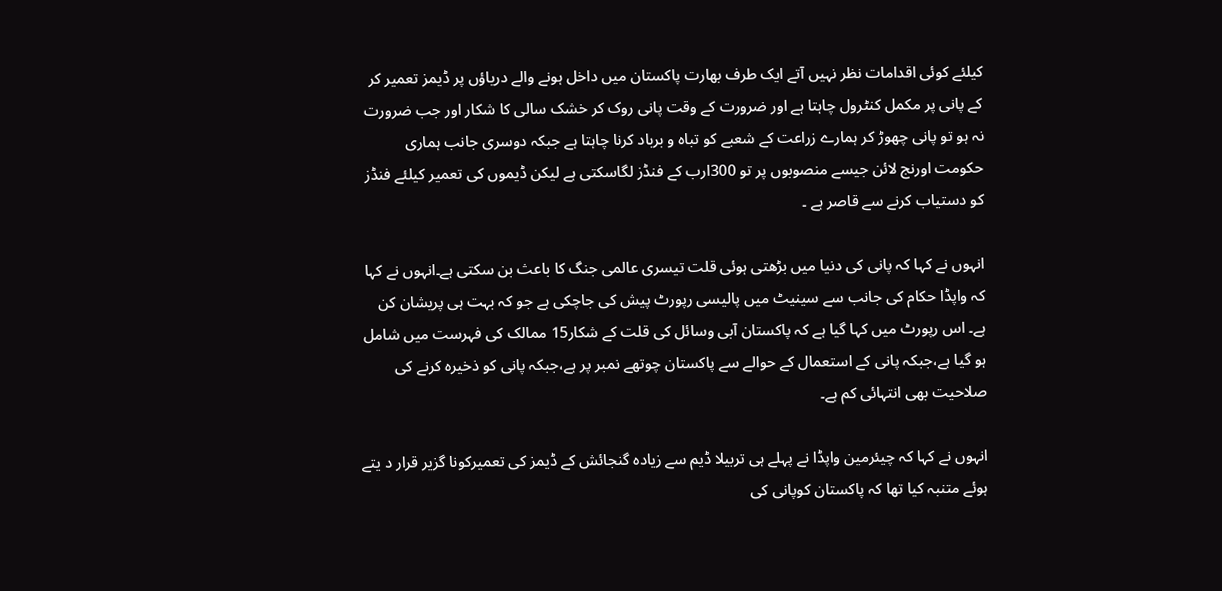کیلئے کوئی اقدامات نظر نہیں آتے ایک طرف بھارت پاکستان میں داخل ہونے والے دریاؤں پر ڈیمز تعمیر کر کے پانی پر مکمل کنٹرول چاہتا ہے اور ضرورت کے وقت پانی روک کر خشک سالی کا شکار اور جب ضرورت نہ ہو تو پانی چھوڑ کر ہمارے زراعت کے شعبے کو تباہ و برباد کرنا چاہتا ہے جبکہ دوسری جانب ہماری حکومت اورنج لائن جیسے منصوبوں پر تو 300ارب کے فنڈز لگاسکتی ہے لیکن ڈیموں کی تعمیر کیلئے فنڈز کو دستیاب کرنے سے قاصر ہے ۔

انہوں نے کہا کہ پانی کی دنیا میں بڑھتی ہوئی قلت تیسری عالمی جنگ کا باعث بن سکتی ہے۔انہوں نے کہا کہ واپڈا حکام کی جانب سے سینیٹ میں پالیسی رپورٹ پیش کی جاچکی ہے جو کہ بہت ہی پریشان کن ہے۔ اس رپورٹ میں کہا گیا ہے کہ پاکستان آبی وسائل کی قلت کے شکار15 ممالک کی فہرست میں شامل ہو گیا ہے،جبکہ پانی کے استعمال کے حوالے سے پاکستان چوتھے نمبر پر ہے،جبکہ پانی کو ذخیرہ کرنے کی صلاحیت بھی انتہائی کم ہے۔

انہوں نے کہا کہ چیئرمین واپڈا نے پہلے ہی تربیلا ڈیم سے زیادہ گنجائش کے ڈیمز کی تعمیرکونا گزیر قرار د یتے ہوئے متنبہ کیا تھا کہ پاکستان کوپانی کی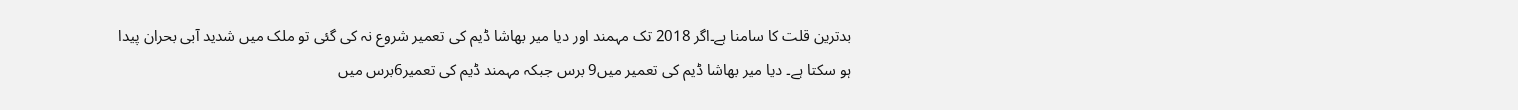بدترین قلت کا سامنا ہے۔اگر 2018 تک مہمند اور دیا میر بھاشا ڈیم کی تعمیر شروع نہ کی گئی تو ملک میں شدید آبی بحران پیدا ہو سکتا ہے۔ دیا میر بھاشا ڈیم کی تعمیر میں9 برس جبکہ مہمند ڈیم کی تعمیر6برس میں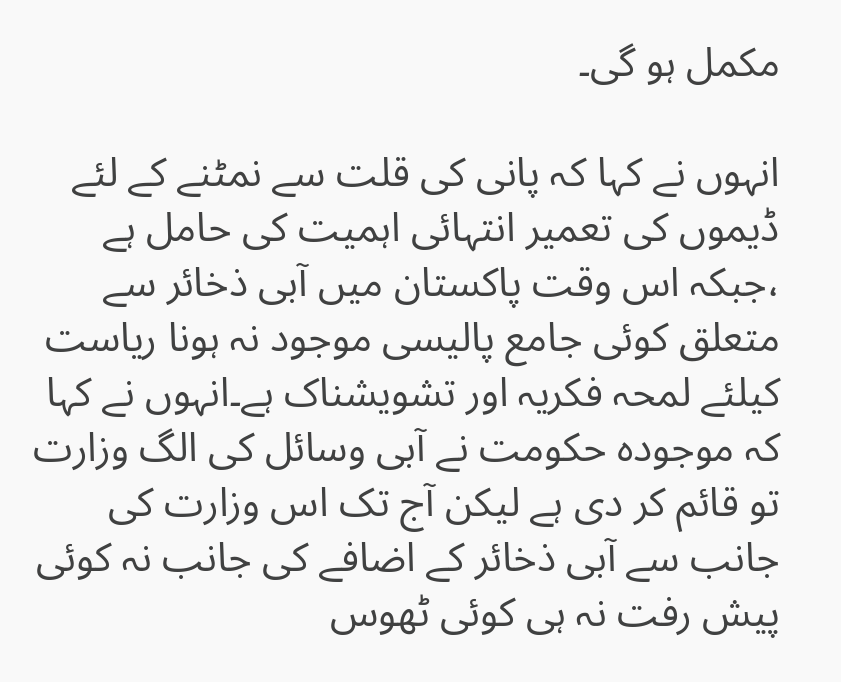مکمل ہو گی۔

انہوں نے کہا کہ پانی کی قلت سے نمٹنے کے لئے ڈیموں کی تعمیر انتہائی اہمیت کی حامل ہے ،جبکہ اس وقت پاکستان میں آبی ذخائر سے متعلق کوئی جامع پالیسی موجود نہ ہونا ریاست کیلئے لمحہ فکریہ اور تشویشناک ہے۔انہوں نے کہا کہ موجودہ حکومت نے آبی وسائل کی الگ وزارت تو قائم کر دی ہے لیکن آج تک اس وزارت کی جانب سے آبی ذخائر کے اضافے کی جانب نہ کوئی پیش رفت نہ ہی کوئی ٹھوس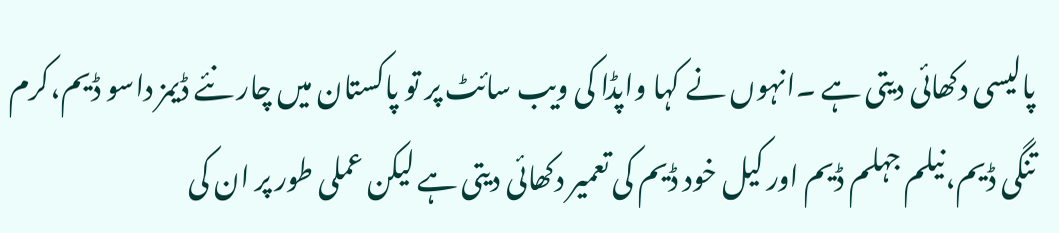پالیسی دکھائی دیتی ہے ۔انہوں نے کہا واپڈا کی ویب سائٹ پر تو پاکستان میں چار نئے ڈیمز داسو ڈیم،کرم تنگی ڈیم،نیلم جہلم ڈیم اور کیل خود ڈیم کی تعمیر دکھائی دیتی ہے لیکن عملی طور پر ان کی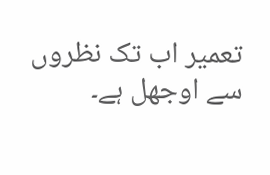تعمیر اب تک نظروں سے اوجھل ہے۔